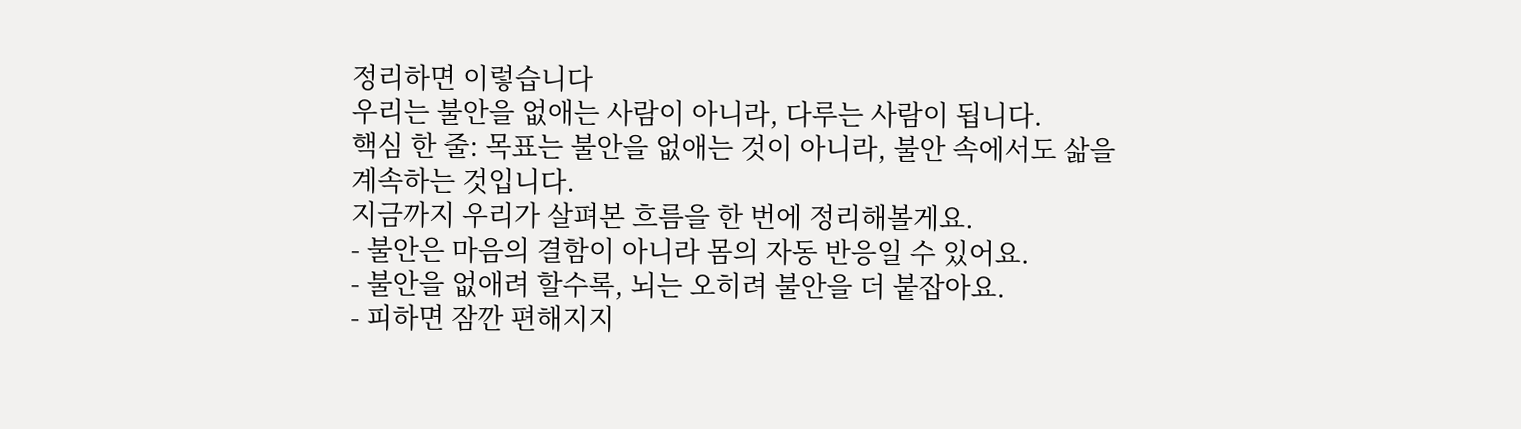정리하면 이렇습니다
우리는 불안을 없애는 사람이 아니라, 다루는 사람이 됩니다.
핵심 한 줄: 목표는 불안을 없애는 것이 아니라, 불안 속에서도 삶을 계속하는 것입니다.
지금까지 우리가 살펴본 흐름을 한 번에 정리해볼게요.
- 불안은 마음의 결함이 아니라 몸의 자동 반응일 수 있어요.
- 불안을 없애려 할수록, 뇌는 오히려 불안을 더 붙잡아요.
- 피하면 잠깐 편해지지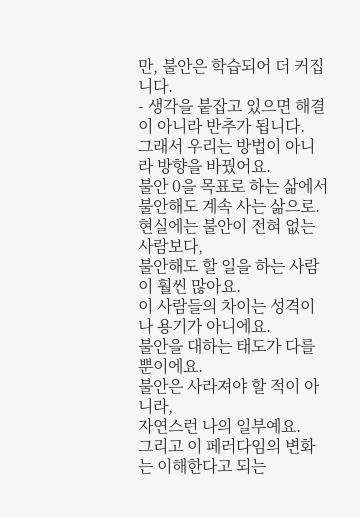만, 불안은 학습되어 더 커집니다.
- 생각을 붙잡고 있으면 해결이 아니라 반추가 됩니다.
그래서 우리는 방법이 아니라 방향을 바꿨어요.
불안 0을 목표로 하는 삶에서
불안해도 계속 사는 삶으로.
현실에는 불안이 전혀 없는 사람보다,
불안해도 할 일을 하는 사람이 훨씬 많아요.
이 사람들의 차이는 성격이나 용기가 아니에요.
불안을 대하는 태도가 다를 뿐이에요.
불안은 사라져야 할 적이 아니라,
자연스런 나의 일부예요.
그리고 이 페러다임의 변화는 이해한다고 되는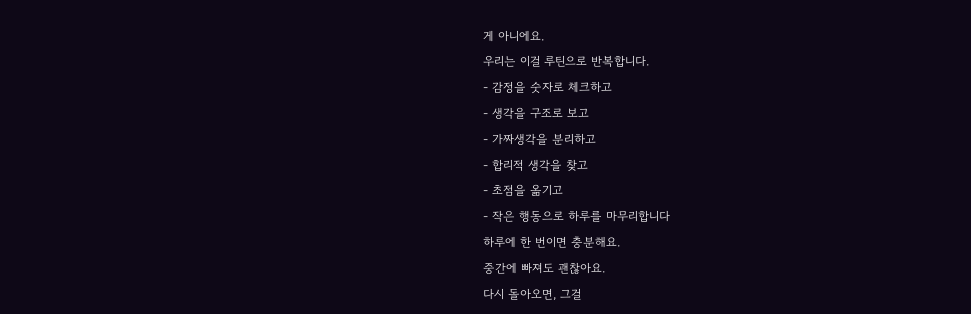게 아니에요.
우리는 이걸 루틴으로 반복합니다.
- 감정을 숫자로 체크하고
- 생각을 구조로 보고
- 가짜생각을 분리하고
- 합리적 생각을 찾고
- 초점을 옮기고
- 작은 행동으로 하루를 마무리합니다
하루에 한 번이면 충분해요.
중간에 빠져도 괜찮아요.
다시 돌아오면, 그걸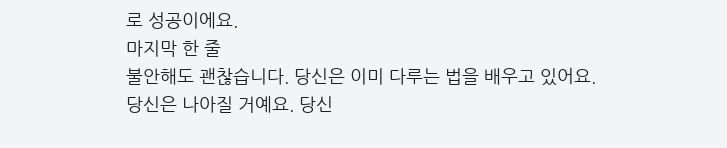로 성공이에요.
마지막 한 줄
불안해도 괜찮습니다. 당신은 이미 다루는 법을 배우고 있어요. 당신은 나아질 거예요. 당신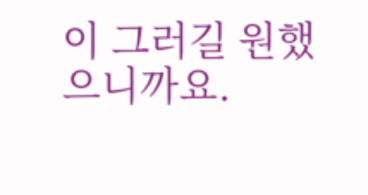이 그러길 원했으니까요.